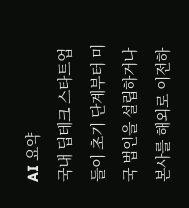AI 요약
국내 딥테크 스타트업들이 초기 단계부터 미국 법인을 설립하거나 본사를 해외로 이전하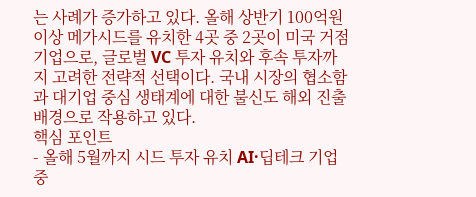는 사례가 증가하고 있다. 올해 상반기 100억원 이상 메가시드를 유치한 4곳 중 2곳이 미국 거점 기업으로, 글로벌 VC 투자 유치와 후속 투자까지 고려한 전략적 선택이다. 국내 시장의 협소함과 대기업 중심 생태계에 대한 불신도 해외 진출 배경으로 작용하고 있다.
핵심 포인트
- 올해 5월까지 시드 투자 유치 AI·딥테크 기업 중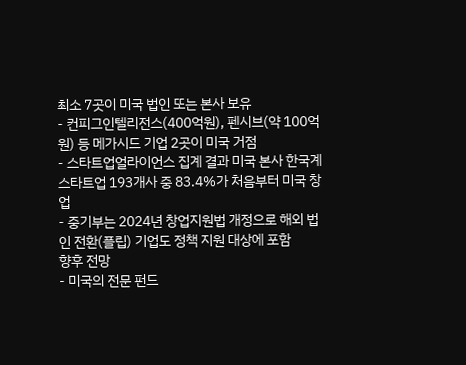최소 7곳이 미국 법인 또는 본사 보유
- 컨피그인텔리전스(400억원), 펜시브(약 100억원) 등 메가시드 기업 2곳이 미국 거점
- 스타트업얼라이언스 집계 결과 미국 본사 한국계 스타트업 193개사 중 83.4%가 처음부터 미국 창업
- 중기부는 2024년 창업지원법 개정으로 해외 법인 전환(플립) 기업도 정책 지원 대상에 포함
향후 전망
- 미국의 전문 펀드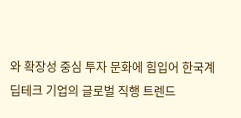와 확장성 중심 투자 문화에 힘입어 한국계 딥테크 기업의 글로벌 직행 트렌드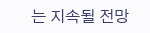는 지속될 전망